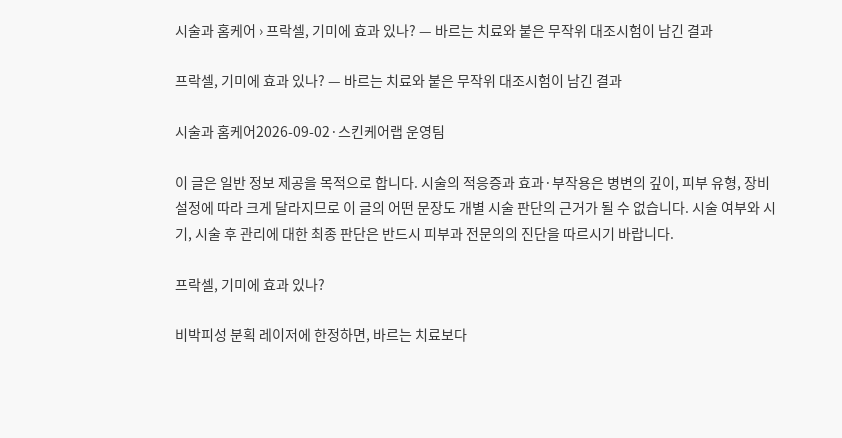시술과 홈케어 › 프락셀, 기미에 효과 있나? — 바르는 치료와 붙은 무작위 대조시험이 남긴 결과

프락셀, 기미에 효과 있나? — 바르는 치료와 붙은 무작위 대조시험이 남긴 결과

시술과 홈케어2026-09-02·스킨케어랩 운영팀

이 글은 일반 정보 제공을 목적으로 합니다. 시술의 적응증과 효과·부작용은 병변의 깊이, 피부 유형, 장비 설정에 따라 크게 달라지므로 이 글의 어떤 문장도 개별 시술 판단의 근거가 될 수 없습니다. 시술 여부와 시기, 시술 후 관리에 대한 최종 판단은 반드시 피부과 전문의의 진단을 따르시기 바랍니다.

프락셀, 기미에 효과 있나?

비박피성 분획 레이저에 한정하면, 바르는 치료보다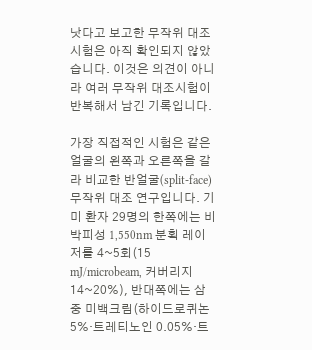낫다고 보고한 무작위 대조시험은 아직 확인되지 않았습니다. 이것은 의견이 아니라 여러 무작위 대조시험이 반복해서 남긴 기록입니다.

가장 직접적인 시험은 같은 얼굴의 왼쪽과 오른쪽을 갈라 비교한 반얼굴(split-face) 무작위 대조 연구입니다. 기미 환자 29명의 한쪽에는 비박피성 1,550nm 분획 레이저를 4~5회(15 mJ/microbeam, 커버리지 14~20%), 반대쪽에는 삼중 미백크림(하이드로퀴논 5%·트레티노인 0.05%·트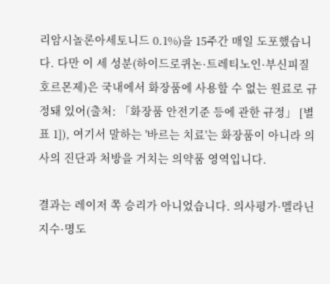리암시놀론아세토니드 0.1%)을 15주간 매일 도포했습니다. 다만 이 세 성분(하이드로퀴논·트레티노인·부신피질호르몬제)은 국내에서 화장품에 사용할 수 없는 원료로 규정돼 있어(출처: 「화장품 안전기준 등에 관한 규정」 [별표 1]), 여기서 말하는 '바르는 치료'는 화장품이 아니라 의사의 진단과 처방을 거치는 의약품 영역입니다.

결과는 레이저 쪽 승리가 아니었습니다. 의사평가·멜라닌지수·명도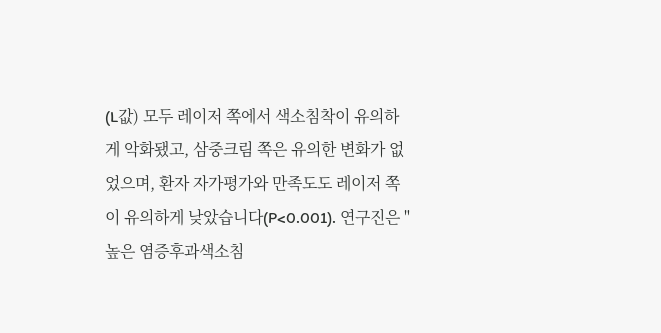(L값) 모두 레이저 쪽에서 색소침착이 유의하게 악화됐고, 삼중크림 쪽은 유의한 변화가 없었으며, 환자 자가평가와 만족도도 레이저 쪽이 유의하게 낮았습니다(P<0.001). 연구진은 "높은 염증후과색소침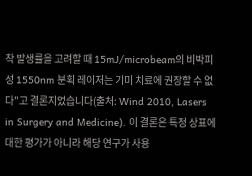착 발생률을 고려할 때 15mJ/microbeam의 비박피성 1550nm 분획 레이저는 기미 치료에 권장할 수 없다"고 결론지었습니다(출처: Wind 2010, Lasers in Surgery and Medicine). 이 결론은 특정 상표에 대한 평가가 아니라 해당 연구가 사용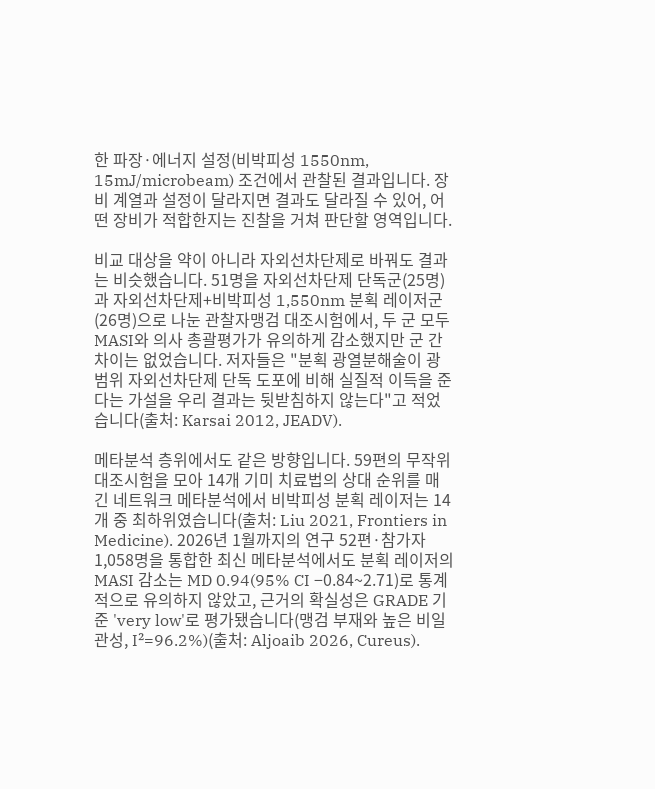한 파장·에너지 설정(비박피성 1550nm, 15mJ/microbeam) 조건에서 관찰된 결과입니다. 장비 계열과 설정이 달라지면 결과도 달라질 수 있어, 어떤 장비가 적합한지는 진찰을 거쳐 판단할 영역입니다.

비교 대상을 약이 아니라 자외선차단제로 바꿔도 결과는 비슷했습니다. 51명을 자외선차단제 단독군(25명)과 자외선차단제+비박피성 1,550nm 분획 레이저군(26명)으로 나눈 관찰자맹검 대조시험에서, 두 군 모두 MASI와 의사 총괄평가가 유의하게 감소했지만 군 간 차이는 없었습니다. 저자들은 "분획 광열분해술이 광범위 자외선차단제 단독 도포에 비해 실질적 이득을 준다는 가설을 우리 결과는 뒷받침하지 않는다"고 적었습니다(출처: Karsai 2012, JEADV).

메타분석 층위에서도 같은 방향입니다. 59편의 무작위 대조시험을 모아 14개 기미 치료법의 상대 순위를 매긴 네트워크 메타분석에서 비박피성 분획 레이저는 14개 중 최하위였습니다(출처: Liu 2021, Frontiers in Medicine). 2026년 1월까지의 연구 52편·참가자 1,058명을 통합한 최신 메타분석에서도 분획 레이저의 MASI 감소는 MD 0.94(95% CI −0.84~2.71)로 통계적으로 유의하지 않았고, 근거의 확실성은 GRADE 기준 'very low'로 평가됐습니다(맹검 부재와 높은 비일관성, I²=96.2%)(출처: Aljoaib 2026, Cureus).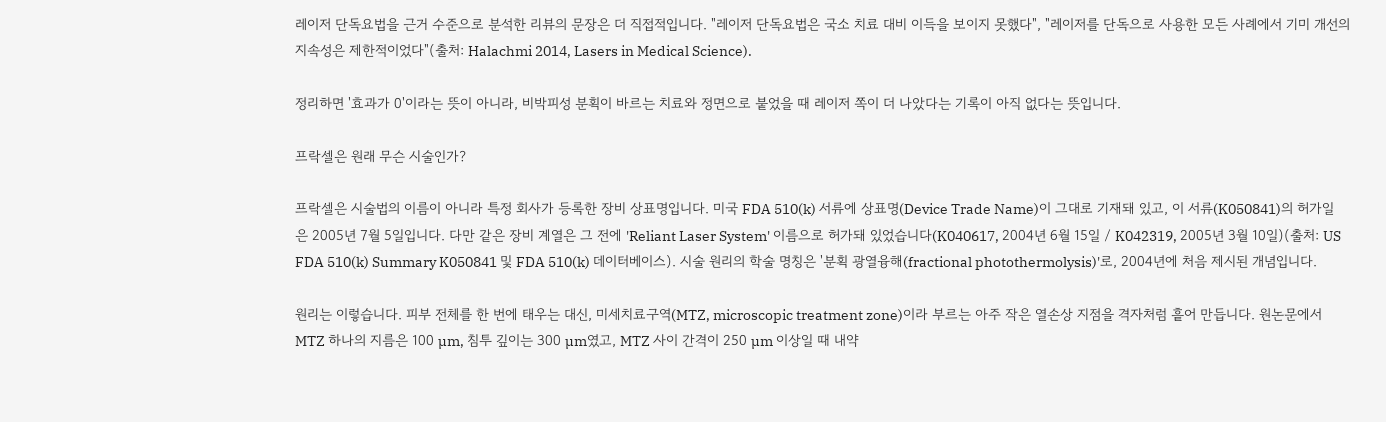레이저 단독요법을 근거 수준으로 분석한 리뷰의 문장은 더 직접적입니다. "레이저 단독요법은 국소 치료 대비 이득을 보이지 못했다", "레이저를 단독으로 사용한 모든 사례에서 기미 개선의 지속성은 제한적이었다"(출처: Halachmi 2014, Lasers in Medical Science).

정리하면 '효과가 0'이라는 뜻이 아니라, 비박피성 분획이 바르는 치료와 정면으로 붙었을 때 레이저 쪽이 더 나았다는 기록이 아직 없다는 뜻입니다.

프락셀은 원래 무슨 시술인가?

프락셀은 시술법의 이름이 아니라 특정 회사가 등록한 장비 상표명입니다. 미국 FDA 510(k) 서류에 상표명(Device Trade Name)이 그대로 기재돼 있고, 이 서류(K050841)의 허가일은 2005년 7월 5일입니다. 다만 같은 장비 계열은 그 전에 'Reliant Laser System' 이름으로 허가돼 있었습니다(K040617, 2004년 6월 15일 / K042319, 2005년 3월 10일)(출처: US FDA 510(k) Summary K050841 및 FDA 510(k) 데이터베이스). 시술 원리의 학술 명칭은 '분획 광열융해(fractional photothermolysis)'로, 2004년에 처음 제시된 개념입니다.

원리는 이렇습니다. 피부 전체를 한 번에 태우는 대신, 미세치료구역(MTZ, microscopic treatment zone)이라 부르는 아주 작은 열손상 지점을 격자처럼 흩어 만듭니다. 원논문에서 MTZ 하나의 지름은 100 µm, 침투 깊이는 300 µm였고, MTZ 사이 간격이 250 µm 이상일 때 내약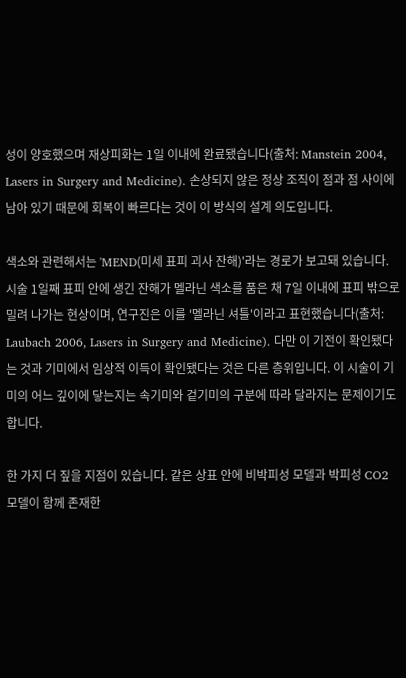성이 양호했으며 재상피화는 1일 이내에 완료됐습니다(출처: Manstein 2004, Lasers in Surgery and Medicine). 손상되지 않은 정상 조직이 점과 점 사이에 남아 있기 때문에 회복이 빠르다는 것이 이 방식의 설계 의도입니다.

색소와 관련해서는 'MEND(미세 표피 괴사 잔해)'라는 경로가 보고돼 있습니다. 시술 1일째 표피 안에 생긴 잔해가 멜라닌 색소를 품은 채 7일 이내에 표피 밖으로 밀려 나가는 현상이며, 연구진은 이를 '멜라닌 셔틀'이라고 표현했습니다(출처: Laubach 2006, Lasers in Surgery and Medicine). 다만 이 기전이 확인됐다는 것과 기미에서 임상적 이득이 확인됐다는 것은 다른 층위입니다. 이 시술이 기미의 어느 깊이에 닿는지는 속기미와 겉기미의 구분에 따라 달라지는 문제이기도 합니다.

한 가지 더 짚을 지점이 있습니다. 같은 상표 안에 비박피성 모델과 박피성 CO2 모델이 함께 존재한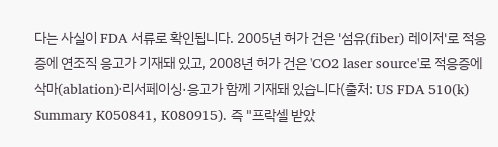다는 사실이 FDA 서류로 확인됩니다. 2005년 허가 건은 '섬유(fiber) 레이저'로 적응증에 연조직 응고가 기재돼 있고, 2008년 허가 건은 'CO2 laser source'로 적응증에 삭마(ablation)·리서페이싱·응고가 함께 기재돼 있습니다(출처: US FDA 510(k) Summary K050841, K080915). 즉 "프락셀 받았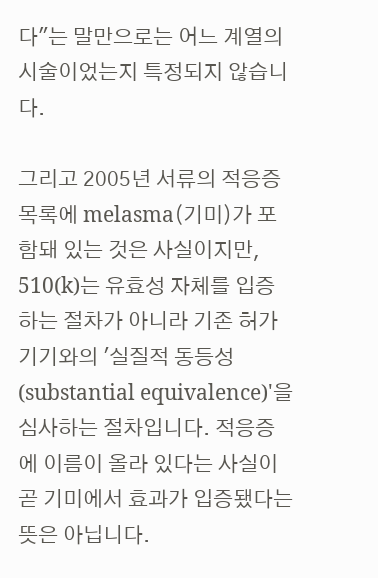다"는 말만으로는 어느 계열의 시술이었는지 특정되지 않습니다.

그리고 2005년 서류의 적응증 목록에 melasma(기미)가 포함돼 있는 것은 사실이지만, 510(k)는 유효성 자체를 입증하는 절차가 아니라 기존 허가 기기와의 '실질적 동등성(substantial equivalence)'을 심사하는 절차입니다. 적응증에 이름이 올라 있다는 사실이 곧 기미에서 효과가 입증됐다는 뜻은 아닙니다.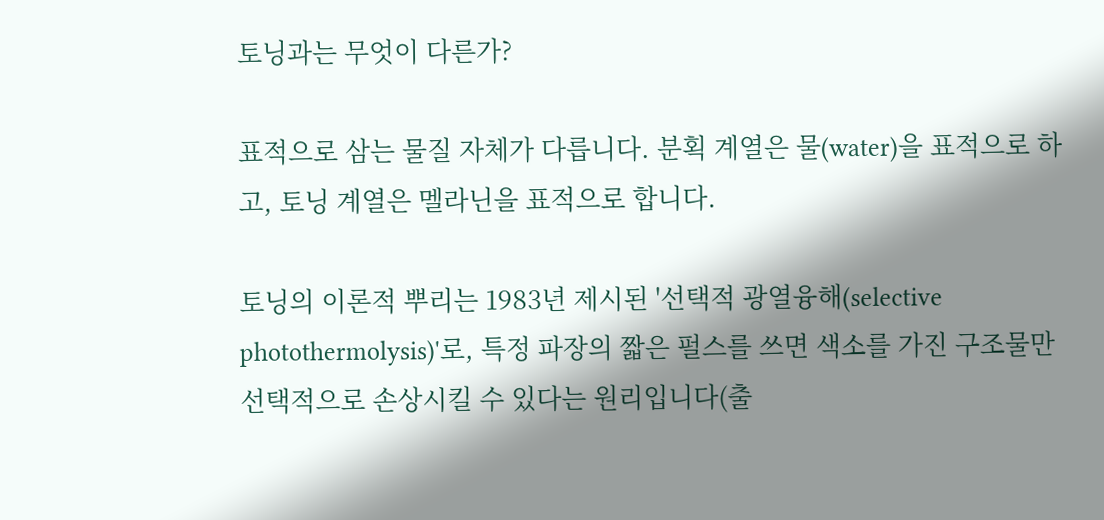토닝과는 무엇이 다른가?

표적으로 삼는 물질 자체가 다릅니다. 분획 계열은 물(water)을 표적으로 하고, 토닝 계열은 멜라닌을 표적으로 합니다.

토닝의 이론적 뿌리는 1983년 제시된 '선택적 광열융해(selective photothermolysis)'로, 특정 파장의 짧은 펄스를 쓰면 색소를 가진 구조물만 선택적으로 손상시킬 수 있다는 원리입니다(출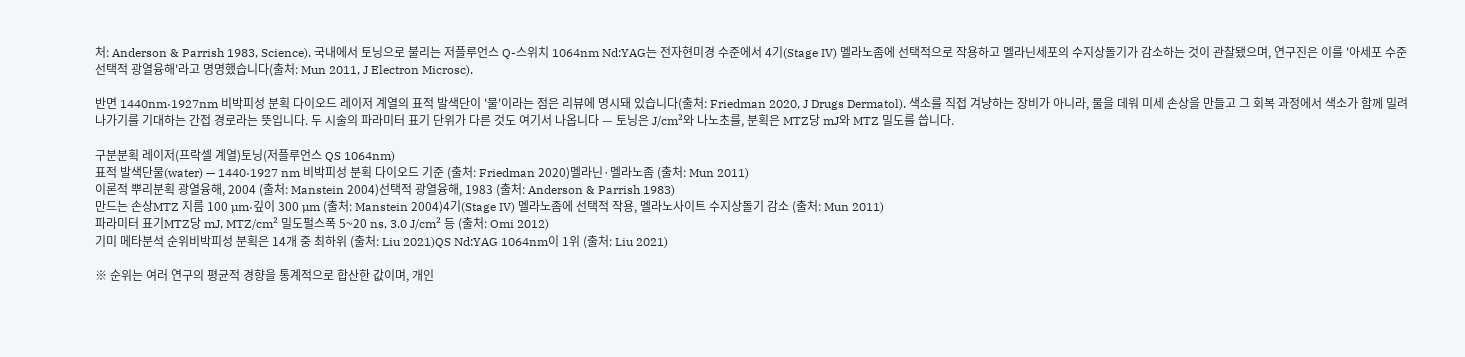처: Anderson & Parrish 1983, Science). 국내에서 토닝으로 불리는 저플루언스 Q-스위치 1064nm Nd:YAG는 전자현미경 수준에서 4기(Stage IV) 멜라노좀에 선택적으로 작용하고 멜라닌세포의 수지상돌기가 감소하는 것이 관찰됐으며, 연구진은 이를 '아세포 수준 선택적 광열융해'라고 명명했습니다(출처: Mun 2011, J Electron Microsc).

반면 1440nm·1927nm 비박피성 분획 다이오드 레이저 계열의 표적 발색단이 '물'이라는 점은 리뷰에 명시돼 있습니다(출처: Friedman 2020, J Drugs Dermatol). 색소를 직접 겨냥하는 장비가 아니라, 물을 데워 미세 손상을 만들고 그 회복 과정에서 색소가 함께 밀려 나가기를 기대하는 간접 경로라는 뜻입니다. 두 시술의 파라미터 표기 단위가 다른 것도 여기서 나옵니다 — 토닝은 J/cm²와 나노초를, 분획은 MTZ당 mJ와 MTZ 밀도를 씁니다.

구분분획 레이저(프락셀 계열)토닝(저플루언스 QS 1064nm)
표적 발색단물(water) — 1440·1927 nm 비박피성 분획 다이오드 기준 (출처: Friedman 2020)멜라닌·멜라노좀 (출처: Mun 2011)
이론적 뿌리분획 광열융해, 2004 (출처: Manstein 2004)선택적 광열융해, 1983 (출처: Anderson & Parrish 1983)
만드는 손상MTZ 지름 100 µm·깊이 300 µm (출처: Manstein 2004)4기(Stage IV) 멜라노좀에 선택적 작용, 멜라노사이트 수지상돌기 감소 (출처: Mun 2011)
파라미터 표기MTZ당 mJ, MTZ/cm² 밀도펄스폭 5~20 ns, 3.0 J/cm² 등 (출처: Omi 2012)
기미 메타분석 순위비박피성 분획은 14개 중 최하위 (출처: Liu 2021)QS Nd:YAG 1064nm이 1위 (출처: Liu 2021)

※ 순위는 여러 연구의 평균적 경향을 통계적으로 합산한 값이며, 개인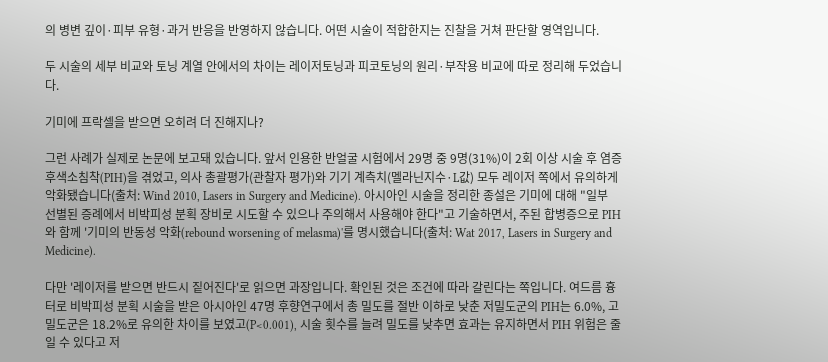의 병변 깊이·피부 유형·과거 반응을 반영하지 않습니다. 어떤 시술이 적합한지는 진찰을 거쳐 판단할 영역입니다.

두 시술의 세부 비교와 토닝 계열 안에서의 차이는 레이저토닝과 피코토닝의 원리·부작용 비교에 따로 정리해 두었습니다.

기미에 프락셀을 받으면 오히려 더 진해지나?

그런 사례가 실제로 논문에 보고돼 있습니다. 앞서 인용한 반얼굴 시험에서 29명 중 9명(31%)이 2회 이상 시술 후 염증후색소침착(PIH)을 겪었고, 의사 총괄평가(관찰자 평가)와 기기 계측치(멜라닌지수·L값) 모두 레이저 쪽에서 유의하게 악화됐습니다(출처: Wind 2010, Lasers in Surgery and Medicine). 아시아인 시술을 정리한 종설은 기미에 대해 "일부 선별된 증례에서 비박피성 분획 장비로 시도할 수 있으나 주의해서 사용해야 한다"고 기술하면서, 주된 합병증으로 PIH와 함께 '기미의 반동성 악화(rebound worsening of melasma)'를 명시했습니다(출처: Wat 2017, Lasers in Surgery and Medicine).

다만 '레이저를 받으면 반드시 짙어진다'로 읽으면 과장입니다. 확인된 것은 조건에 따라 갈린다는 쪽입니다. 여드름 흉터로 비박피성 분획 시술을 받은 아시아인 47명 후향연구에서 총 밀도를 절반 이하로 낮춘 저밀도군의 PIH는 6.0%, 고밀도군은 18.2%로 유의한 차이를 보였고(P<0.001), 시술 횟수를 늘려 밀도를 낮추면 효과는 유지하면서 PIH 위험은 줄일 수 있다고 저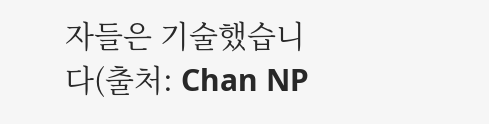자들은 기술했습니다(출처: Chan NP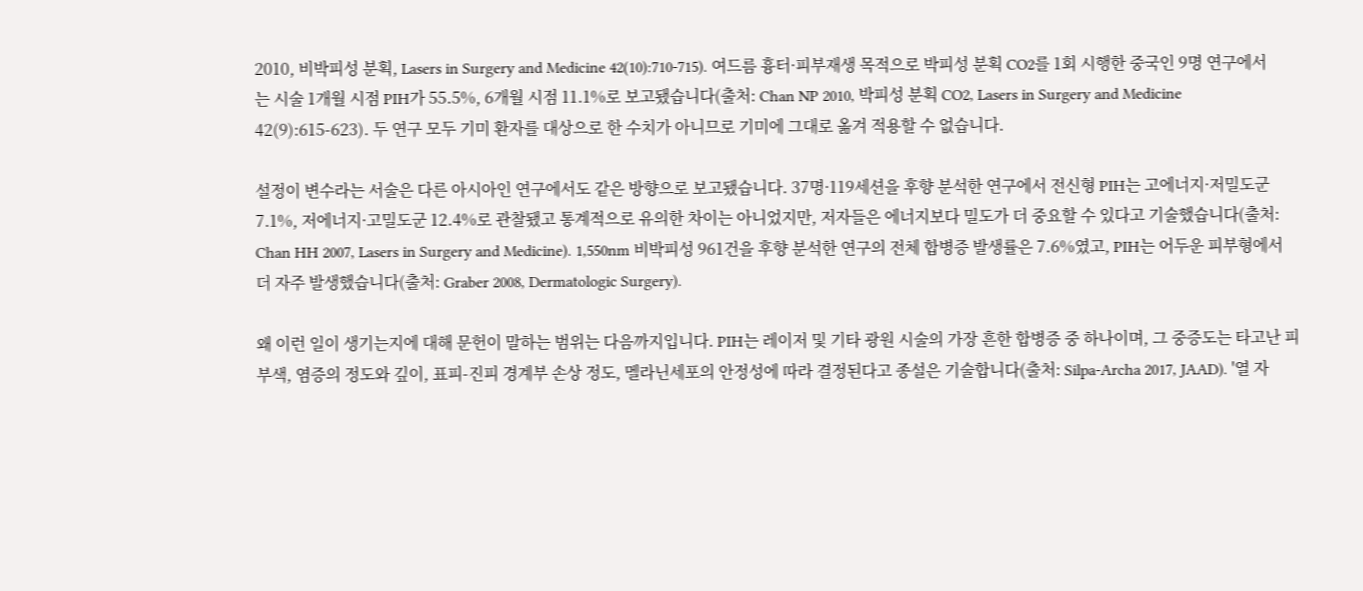2010, 비박피성 분획, Lasers in Surgery and Medicine 42(10):710-715). 여드름 흉터·피부재생 목적으로 박피성 분획 CO2를 1회 시행한 중국인 9명 연구에서는 시술 1개월 시점 PIH가 55.5%, 6개월 시점 11.1%로 보고됐습니다(출처: Chan NP 2010, 박피성 분획 CO2, Lasers in Surgery and Medicine 42(9):615-623). 두 연구 모두 기미 환자를 대상으로 한 수치가 아니므로 기미에 그대로 옮겨 적용할 수 없습니다.

설정이 변수라는 서술은 다른 아시아인 연구에서도 같은 방향으로 보고됐습니다. 37명·119세션을 후향 분석한 연구에서 전신형 PIH는 고에너지·저밀도군 7.1%, 저에너지·고밀도군 12.4%로 관찰됐고 통계적으로 유의한 차이는 아니었지만, 저자들은 에너지보다 밀도가 더 중요할 수 있다고 기술했습니다(출처: Chan HH 2007, Lasers in Surgery and Medicine). 1,550nm 비박피성 961건을 후향 분석한 연구의 전체 합병증 발생률은 7.6%였고, PIH는 어두운 피부형에서 더 자주 발생했습니다(출처: Graber 2008, Dermatologic Surgery).

왜 이런 일이 생기는지에 대해 문헌이 말하는 범위는 다음까지입니다. PIH는 레이저 및 기타 광원 시술의 가장 흔한 합병증 중 하나이며, 그 중증도는 타고난 피부색, 염증의 정도와 깊이, 표피-진피 경계부 손상 정도, 멜라닌세포의 안정성에 따라 결정된다고 종설은 기술합니다(출처: Silpa-Archa 2017, JAAD). '열 자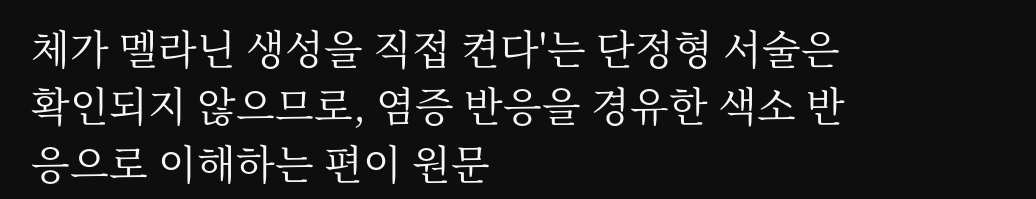체가 멜라닌 생성을 직접 켠다'는 단정형 서술은 확인되지 않으므로, 염증 반응을 경유한 색소 반응으로 이해하는 편이 원문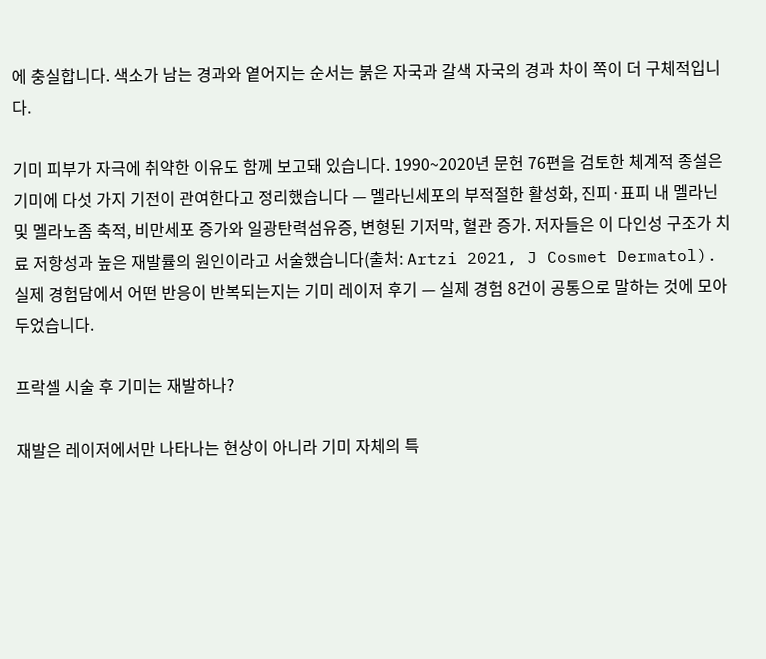에 충실합니다. 색소가 남는 경과와 옅어지는 순서는 붉은 자국과 갈색 자국의 경과 차이 쪽이 더 구체적입니다.

기미 피부가 자극에 취약한 이유도 함께 보고돼 있습니다. 1990~2020년 문헌 76편을 검토한 체계적 종설은 기미에 다섯 가지 기전이 관여한다고 정리했습니다 — 멜라닌세포의 부적절한 활성화, 진피·표피 내 멜라닌 및 멜라노좀 축적, 비만세포 증가와 일광탄력섬유증, 변형된 기저막, 혈관 증가. 저자들은 이 다인성 구조가 치료 저항성과 높은 재발률의 원인이라고 서술했습니다(출처: Artzi 2021, J Cosmet Dermatol). 실제 경험담에서 어떤 반응이 반복되는지는 기미 레이저 후기 — 실제 경험 8건이 공통으로 말하는 것에 모아 두었습니다.

프락셀 시술 후 기미는 재발하나?

재발은 레이저에서만 나타나는 현상이 아니라 기미 자체의 특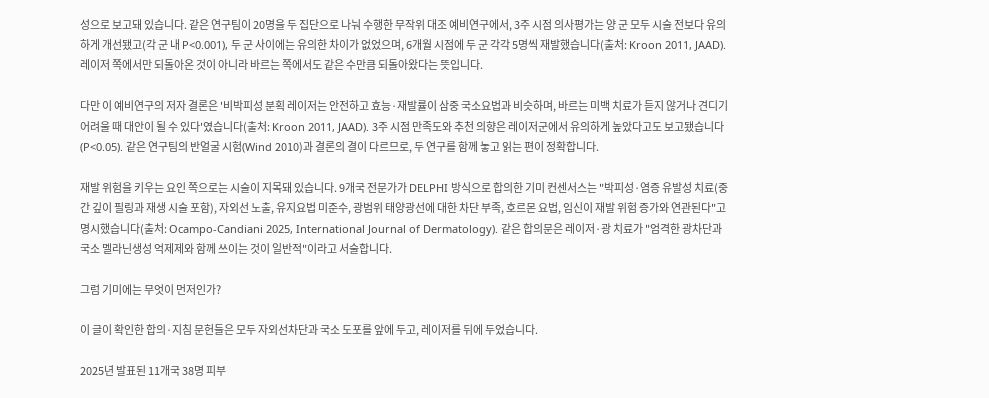성으로 보고돼 있습니다. 같은 연구팀이 20명을 두 집단으로 나눠 수행한 무작위 대조 예비연구에서, 3주 시점 의사평가는 양 군 모두 시술 전보다 유의하게 개선됐고(각 군 내 P<0.001), 두 군 사이에는 유의한 차이가 없었으며, 6개월 시점에 두 군 각각 5명씩 재발했습니다(출처: Kroon 2011, JAAD). 레이저 쪽에서만 되돌아온 것이 아니라 바르는 쪽에서도 같은 수만큼 되돌아왔다는 뜻입니다.

다만 이 예비연구의 저자 결론은 '비박피성 분획 레이저는 안전하고 효능·재발률이 삼중 국소요법과 비슷하며, 바르는 미백 치료가 듣지 않거나 견디기 어려울 때 대안이 될 수 있다'였습니다(출처: Kroon 2011, JAAD). 3주 시점 만족도와 추천 의향은 레이저군에서 유의하게 높았다고도 보고됐습니다(P<0.05). 같은 연구팀의 반얼굴 시험(Wind 2010)과 결론의 결이 다르므로, 두 연구를 함께 놓고 읽는 편이 정확합니다.

재발 위험을 키우는 요인 쪽으로는 시술이 지목돼 있습니다. 9개국 전문가가 DELPHI 방식으로 합의한 기미 컨센서스는 "박피성·염증 유발성 치료(중간 깊이 필링과 재생 시술 포함), 자외선 노출, 유지요법 미준수, 광범위 태양광선에 대한 차단 부족, 호르몬 요법, 임신이 재발 위험 증가와 연관된다"고 명시했습니다(출처: Ocampo-Candiani 2025, International Journal of Dermatology). 같은 합의문은 레이저·광 치료가 "엄격한 광차단과 국소 멜라닌생성 억제제와 함께 쓰이는 것이 일반적"이라고 서술합니다.

그럼 기미에는 무엇이 먼저인가?

이 글이 확인한 합의·지침 문헌들은 모두 자외선차단과 국소 도포를 앞에 두고, 레이저를 뒤에 두었습니다.

2025년 발표된 11개국 38명 피부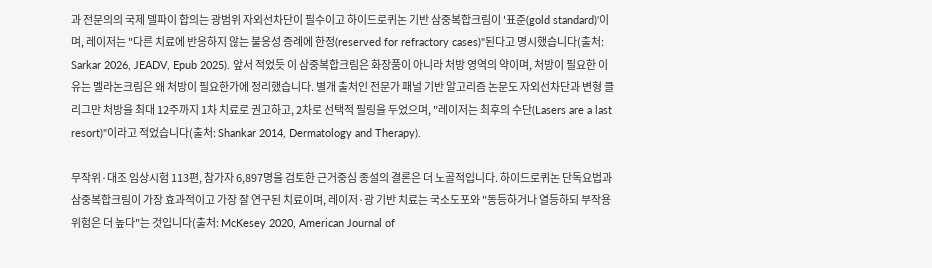과 전문의의 국제 델파이 합의는 광범위 자외선차단이 필수이고 하이드로퀴논 기반 삼중복합크림이 '표준(gold standard)'이며, 레이저는 "다른 치료에 반응하지 않는 불응성 증례에 한정(reserved for refractory cases)"된다고 명시했습니다(출처: Sarkar 2026, JEADV, Epub 2025). 앞서 적었듯 이 삼중복합크림은 화장품이 아니라 처방 영역의 약이며, 처방이 필요한 이유는 멜라논크림은 왜 처방이 필요한가에 정리했습니다. 별개 출처인 전문가 패널 기반 알고리즘 논문도 자외선차단과 변형 클리그만 처방을 최대 12주까지 1차 치료로 권고하고, 2차로 선택적 필링을 두었으며, "레이저는 최후의 수단(Lasers are a last resort)"이라고 적었습니다(출처: Shankar 2014, Dermatology and Therapy).

무작위·대조 임상시험 113편, 참가자 6,897명을 검토한 근거중심 종설의 결론은 더 노골적입니다. 하이드로퀴논 단독요법과 삼중복합크림이 가장 효과적이고 가장 잘 연구된 치료이며, 레이저·광 기반 치료는 국소도포와 "동등하거나 열등하되 부작용 위험은 더 높다"는 것입니다(출처: McKesey 2020, American Journal of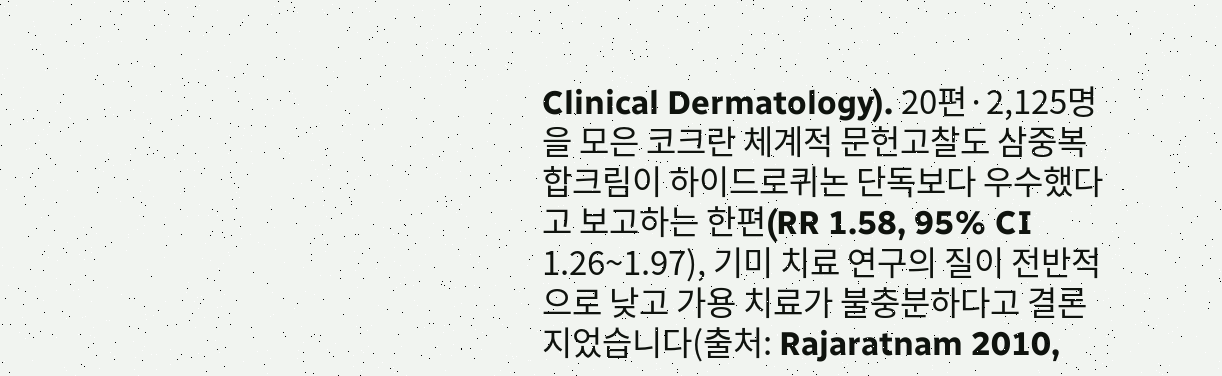Clinical Dermatology). 20편·2,125명을 모은 코크란 체계적 문헌고찰도 삼중복합크림이 하이드로퀴논 단독보다 우수했다고 보고하는 한편(RR 1.58, 95% CI 1.26~1.97), 기미 치료 연구의 질이 전반적으로 낮고 가용 치료가 불충분하다고 결론지었습니다(출처: Rajaratnam 2010,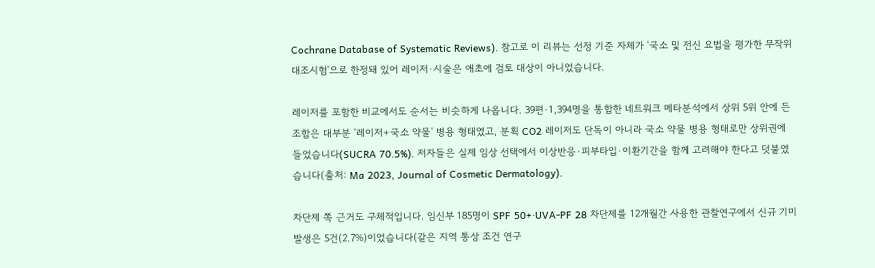Cochrane Database of Systematic Reviews). 참고로 이 리뷰는 선정 기준 자체가 '국소 및 전신 요법을 평가한 무작위 대조시험'으로 한정돼 있어 레이저·시술은 애초에 검토 대상이 아니었습니다.

레이저를 포함한 비교에서도 순서는 비슷하게 나옵니다. 39편·1,394명을 통합한 네트워크 메타분석에서 상위 5위 안에 든 조합은 대부분 '레이저+국소 약물' 병용 형태였고, 분획 CO2 레이저도 단독이 아니라 국소 약물 병용 형태로만 상위권에 들었습니다(SUCRA 70.5%). 저자들은 실제 임상 선택에서 이상반응·피부타입·이환기간을 함께 고려해야 한다고 덧붙였습니다(출처: Ma 2023, Journal of Cosmetic Dermatology).

차단제 쪽 근거도 구체적입니다. 임신부 185명이 SPF 50+·UVA-PF 28 차단제를 12개월간 사용한 관찰연구에서 신규 기미 발생은 5건(2.7%)이었습니다(같은 지역 통상 조건 연구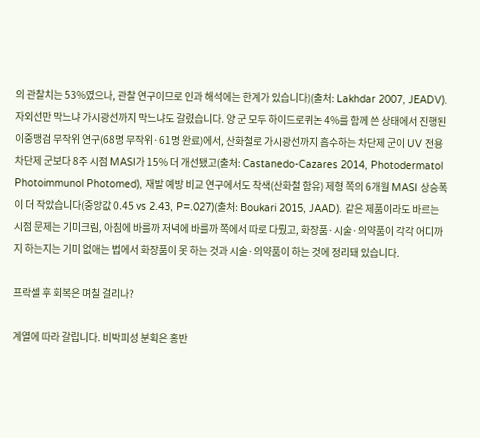의 관찰치는 53%였으나, 관찰 연구이므로 인과 해석에는 한계가 있습니다)(출처: Lakhdar 2007, JEADV). 자외선만 막느냐 가시광선까지 막느냐도 갈렸습니다. 양 군 모두 하이드로퀴논 4%를 함께 쓴 상태에서 진행된 이중맹검 무작위 연구(68명 무작위·61명 완료)에서, 산화철로 가시광선까지 흡수하는 차단제 군이 UV 전용 차단제 군보다 8주 시점 MASI가 15% 더 개선됐고(출처: Castanedo-Cazares 2014, Photodermatol Photoimmunol Photomed), 재발 예방 비교 연구에서도 착색(산화철 함유) 제형 쪽의 6개월 MASI 상승폭이 더 작았습니다(중앙값 0.45 vs 2.43, P=.027)(출처: Boukari 2015, JAAD). 같은 제품이라도 바르는 시점 문제는 기미크림, 아침에 바를까 저녁에 바를까 쪽에서 따로 다뤘고, 화장품·시술·의약품이 각각 어디까지 하는지는 기미 없애는 법에서 화장품이 못 하는 것과 시술·의약품이 하는 것에 정리돼 있습니다.

프락셀 후 회복은 며칠 걸리나?

계열에 따라 갈립니다. 비박피성 분획은 홍반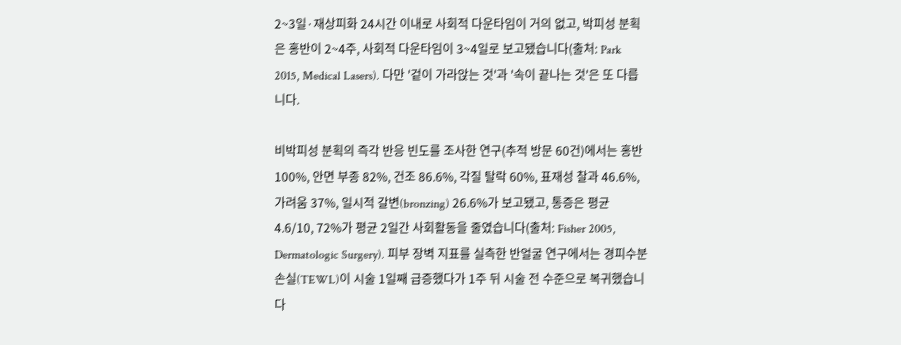2~3일·재상피화 24시간 이내로 사회적 다운타임이 거의 없고, 박피성 분획은 홍반이 2~4주, 사회적 다운타임이 3~4일로 보고됐습니다(출처: Park 2015, Medical Lasers). 다만 '겉이 가라앉는 것'과 '속이 끝나는 것'은 또 다릅니다.

비박피성 분획의 즉각 반응 빈도를 조사한 연구(추적 방문 60건)에서는 홍반 100%, 안면 부종 82%, 건조 86.6%, 각질 탈락 60%, 표재성 찰과 46.6%, 가려움 37%, 일시적 갈변(bronzing) 26.6%가 보고됐고, 통증은 평균 4.6/10, 72%가 평균 2일간 사회활동을 줄였습니다(출처: Fisher 2005, Dermatologic Surgery). 피부 장벽 지표를 실측한 반얼굴 연구에서는 경피수분손실(TEWL)이 시술 1일째 급증했다가 1주 뒤 시술 전 수준으로 복귀했습니다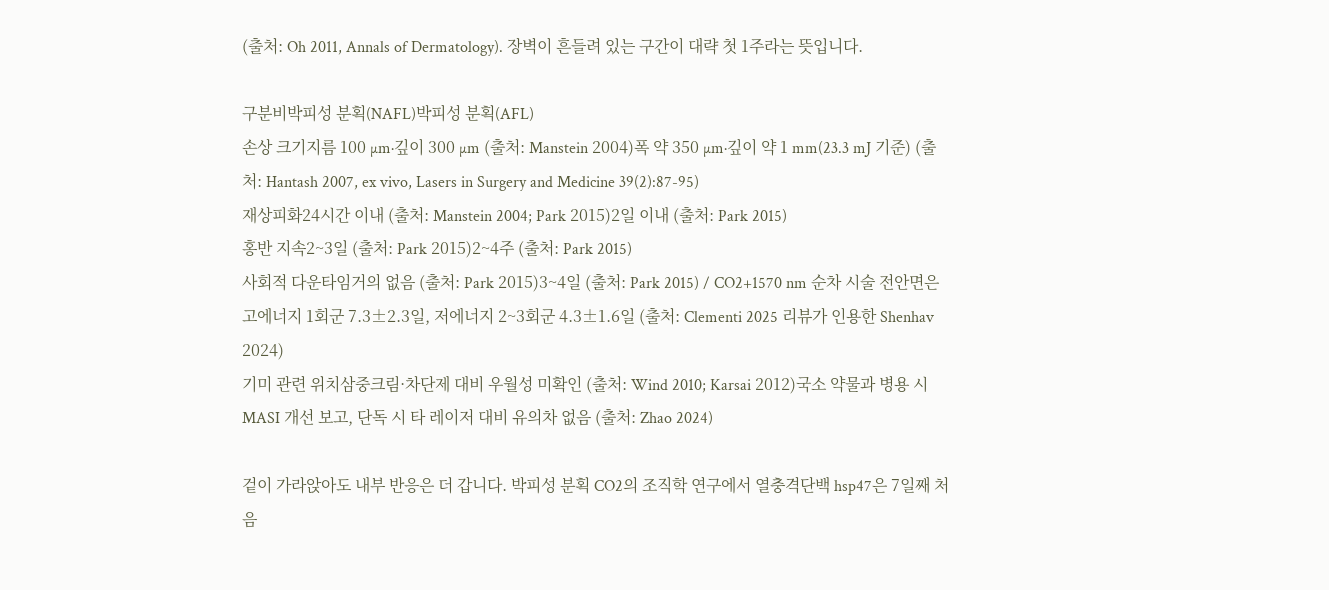(출처: Oh 2011, Annals of Dermatology). 장벽이 흔들려 있는 구간이 대략 첫 1주라는 뜻입니다.

구분비박피성 분획(NAFL)박피성 분획(AFL)
손상 크기지름 100 µm·깊이 300 µm (출처: Manstein 2004)폭 약 350 µm·깊이 약 1 mm(23.3 mJ 기준) (출처: Hantash 2007, ex vivo, Lasers in Surgery and Medicine 39(2):87-95)
재상피화24시간 이내 (출처: Manstein 2004; Park 2015)2일 이내 (출처: Park 2015)
홍반 지속2~3일 (출처: Park 2015)2~4주 (출처: Park 2015)
사회적 다운타임거의 없음 (출처: Park 2015)3~4일 (출처: Park 2015) / CO2+1570 nm 순차 시술 전안면은 고에너지 1회군 7.3±2.3일, 저에너지 2~3회군 4.3±1.6일 (출처: Clementi 2025 리뷰가 인용한 Shenhav 2024)
기미 관련 위치삼중크림·차단제 대비 우월성 미확인 (출처: Wind 2010; Karsai 2012)국소 약물과 병용 시 MASI 개선 보고, 단독 시 타 레이저 대비 유의차 없음 (출처: Zhao 2024)

겉이 가라앉아도 내부 반응은 더 갑니다. 박피성 분획 CO2의 조직학 연구에서 열충격단백 hsp47은 7일째 처음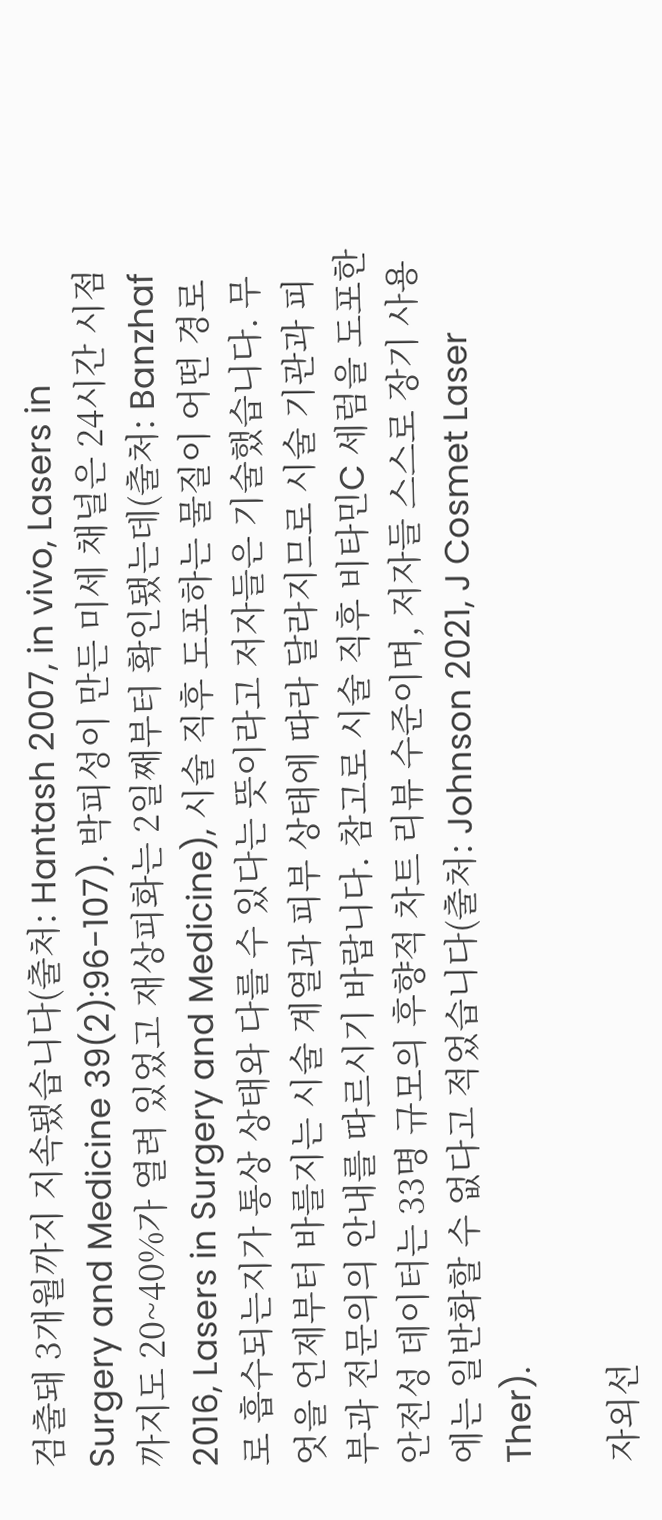검출돼 3개월까지 지속됐습니다(출처: Hantash 2007, in vivo, Lasers in Surgery and Medicine 39(2):96-107). 박피성이 만든 미세 채널은 24시간 시점까지도 20~40%가 열려 있었고 재상피화는 2일째부터 확인됐는데(출처: Banzhaf 2016, Lasers in Surgery and Medicine), 시술 직후 도포하는 물질이 어떤 경로로 흡수되는지가 통상 상태와 다를 수 있다는 뜻이라고 저자들은 기술했습니다. 무엇을 언제부터 바를지는 시술 계열과 피부 상태에 따라 달라지므로 시술 기관과 피부과 전문의의 안내를 따르시기 바랍니다. 참고로 시술 직후 비타민C 세럼을 도포한 안전성 데이터는 33명 규모의 후향적 차트 리뷰 수준이며, 저자들 스스로 장기 사용에는 일반화할 수 없다고 적었습니다(출처: Johnson 2021, J Cosmet Laser Ther).

자외선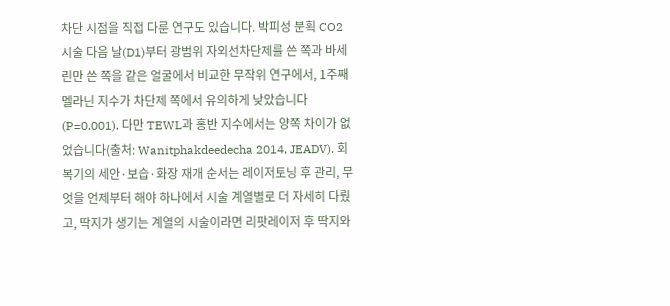차단 시점을 직접 다룬 연구도 있습니다. 박피성 분획 CO2 시술 다음 날(D1)부터 광범위 자외선차단제를 쓴 쪽과 바세린만 쓴 쪽을 같은 얼굴에서 비교한 무작위 연구에서, 1주째 멜라닌 지수가 차단제 쪽에서 유의하게 낮았습니다(P=0.001). 다만 TEWL과 홍반 지수에서는 양쪽 차이가 없었습니다(출처: Wanitphakdeedecha 2014, JEADV). 회복기의 세안·보습·화장 재개 순서는 레이저토닝 후 관리, 무엇을 언제부터 해야 하나에서 시술 계열별로 더 자세히 다뤘고, 딱지가 생기는 계열의 시술이라면 리팟레이저 후 딱지와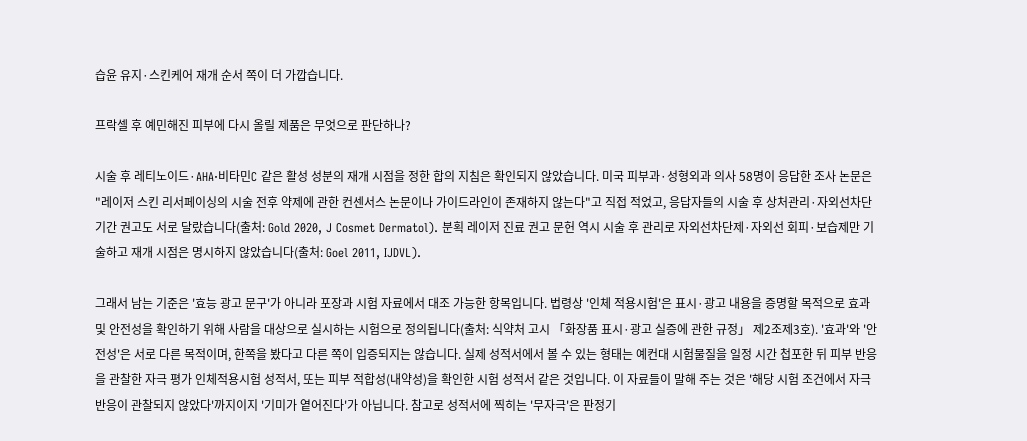습윤 유지·스킨케어 재개 순서 쪽이 더 가깝습니다.

프락셀 후 예민해진 피부에 다시 올릴 제품은 무엇으로 판단하나?

시술 후 레티노이드·AHA·비타민C 같은 활성 성분의 재개 시점을 정한 합의 지침은 확인되지 않았습니다. 미국 피부과·성형외과 의사 58명이 응답한 조사 논문은 "레이저 스킨 리서페이싱의 시술 전후 약제에 관한 컨센서스 논문이나 가이드라인이 존재하지 않는다"고 직접 적었고, 응답자들의 시술 후 상처관리·자외선차단 기간 권고도 서로 달랐습니다(출처: Gold 2020, J Cosmet Dermatol). 분획 레이저 진료 권고 문헌 역시 시술 후 관리로 자외선차단제·자외선 회피·보습제만 기술하고 재개 시점은 명시하지 않았습니다(출처: Goel 2011, IJDVL).

그래서 남는 기준은 '효능 광고 문구'가 아니라 포장과 시험 자료에서 대조 가능한 항목입니다. 법령상 '인체 적용시험'은 표시·광고 내용을 증명할 목적으로 효과 및 안전성을 확인하기 위해 사람을 대상으로 실시하는 시험으로 정의됩니다(출처: 식약처 고시 「화장품 표시·광고 실증에 관한 규정」 제2조제3호). '효과'와 '안전성'은 서로 다른 목적이며, 한쪽을 봤다고 다른 쪽이 입증되지는 않습니다. 실제 성적서에서 볼 수 있는 형태는 예컨대 시험물질을 일정 시간 첩포한 뒤 피부 반응을 관찰한 자극 평가 인체적용시험 성적서, 또는 피부 적합성(내약성)을 확인한 시험 성적서 같은 것입니다. 이 자료들이 말해 주는 것은 '해당 시험 조건에서 자극 반응이 관찰되지 않았다'까지이지 '기미가 옅어진다'가 아닙니다. 참고로 성적서에 찍히는 '무자극'은 판정기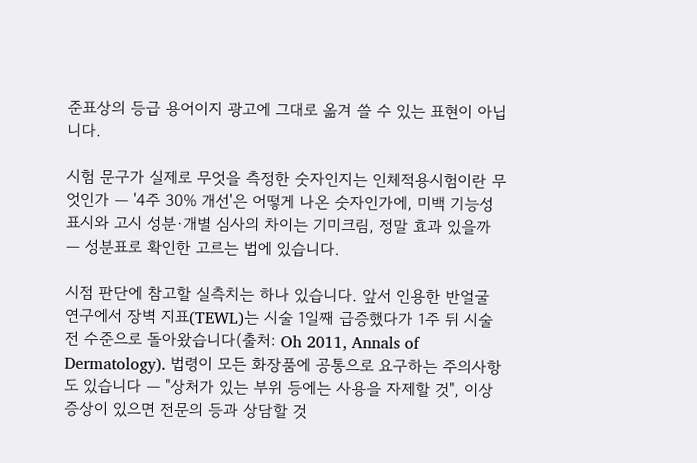준표상의 등급 용어이지 광고에 그대로 옮겨 쓸 수 있는 표현이 아닙니다.

시험 문구가 실제로 무엇을 측정한 숫자인지는 인체적용시험이란 무엇인가 — '4주 30% 개선'은 어떻게 나온 숫자인가에, 미백 기능성 표시와 고시 성분·개별 심사의 차이는 기미크림, 정말 효과 있을까 — 성분표로 확인한 고르는 법에 있습니다.

시점 판단에 참고할 실측치는 하나 있습니다. 앞서 인용한 반얼굴 연구에서 장벽 지표(TEWL)는 시술 1일째 급증했다가 1주 뒤 시술 전 수준으로 돌아왔습니다(출처: Oh 2011, Annals of Dermatology). 법령이 모든 화장품에 공통으로 요구하는 주의사항도 있습니다 — "상처가 있는 부위 등에는 사용을 자제할 것", 이상 증상이 있으면 전문의 등과 상담할 것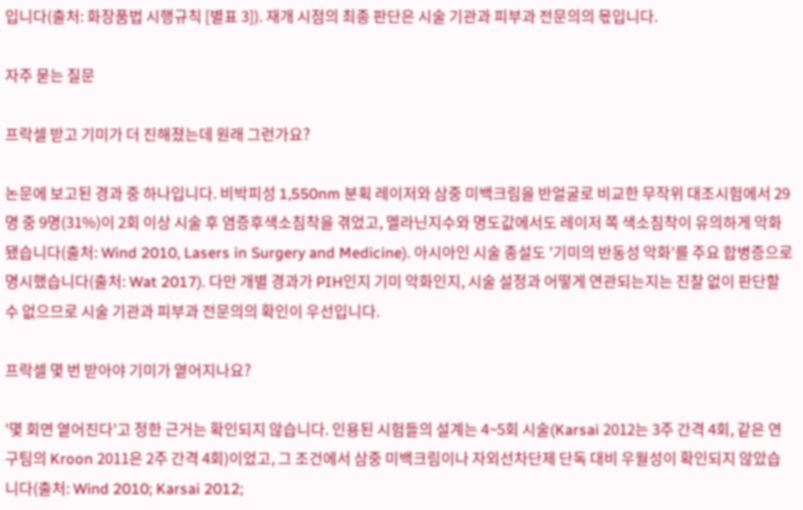입니다(출처: 화장품법 시행규칙 [별표 3]). 재개 시점의 최종 판단은 시술 기관과 피부과 전문의의 몫입니다.

자주 묻는 질문

프락셀 받고 기미가 더 진해졌는데 원래 그런가요?

논문에 보고된 경과 중 하나입니다. 비박피성 1,550nm 분획 레이저와 삼중 미백크림을 반얼굴로 비교한 무작위 대조시험에서 29명 중 9명(31%)이 2회 이상 시술 후 염증후색소침착을 겪었고, 멜라닌지수와 명도값에서도 레이저 쪽 색소침착이 유의하게 악화됐습니다(출처: Wind 2010, Lasers in Surgery and Medicine). 아시아인 시술 종설도 '기미의 반동성 악화'를 주요 합병증으로 명시했습니다(출처: Wat 2017). 다만 개별 경과가 PIH인지 기미 악화인지, 시술 설정과 어떻게 연관되는지는 진찰 없이 판단할 수 없으므로 시술 기관과 피부과 전문의의 확인이 우선입니다.

프락셀 몇 번 받아야 기미가 옅어지나요?

'몇 회면 옅어진다'고 정한 근거는 확인되지 않습니다. 인용된 시험들의 설계는 4~5회 시술(Karsai 2012는 3주 간격 4회, 같은 연구팀의 Kroon 2011은 2주 간격 4회)이었고, 그 조건에서 삼중 미백크림이나 자외선차단제 단독 대비 우월성이 확인되지 않았습니다(출처: Wind 2010; Karsai 2012;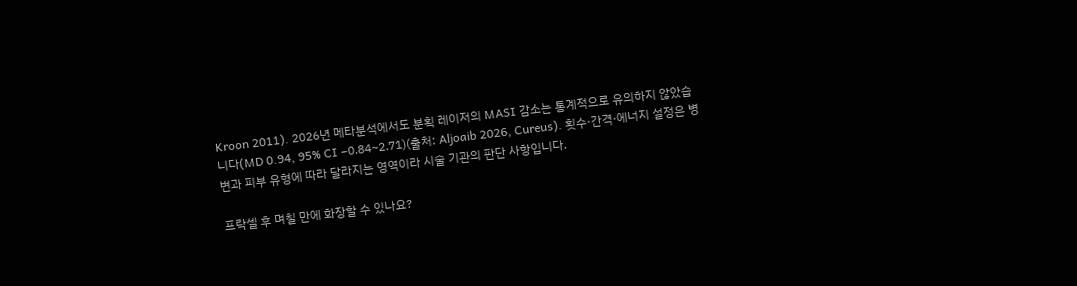Kroon 2011). 2026년 메타분석에서도 분획 레이저의 MASI 감소는 통계적으로 유의하지 않았습니다(MD 0.94, 95% CI −0.84~2.71)(출처: Aljoaib 2026, Cureus). 횟수·간격·에너지 설정은 병변과 피부 유형에 따라 달라지는 영역이라 시술 기관의 판단 사항입니다.

프락셀 후 며칠 만에 화장할 수 있나요?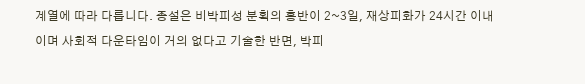계열에 따라 다릅니다. 종설은 비박피성 분획의 홍반이 2~3일, 재상피화가 24시간 이내이며 사회적 다운타임이 거의 없다고 기술한 반면, 박피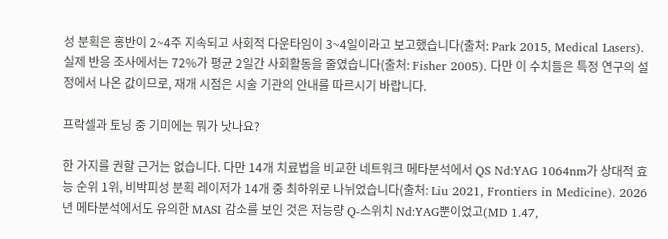성 분획은 홍반이 2~4주 지속되고 사회적 다운타임이 3~4일이라고 보고했습니다(출처: Park 2015, Medical Lasers). 실제 반응 조사에서는 72%가 평균 2일간 사회활동을 줄였습니다(출처: Fisher 2005). 다만 이 수치들은 특정 연구의 설정에서 나온 값이므로, 재개 시점은 시술 기관의 안내를 따르시기 바랍니다.

프락셀과 토닝 중 기미에는 뭐가 낫나요?

한 가지를 권할 근거는 없습니다. 다만 14개 치료법을 비교한 네트워크 메타분석에서 QS Nd:YAG 1064nm가 상대적 효능 순위 1위, 비박피성 분획 레이저가 14개 중 최하위로 나뉘었습니다(출처: Liu 2021, Frontiers in Medicine). 2026년 메타분석에서도 유의한 MASI 감소를 보인 것은 저능량 Q-스위치 Nd:YAG뿐이었고(MD 1.47,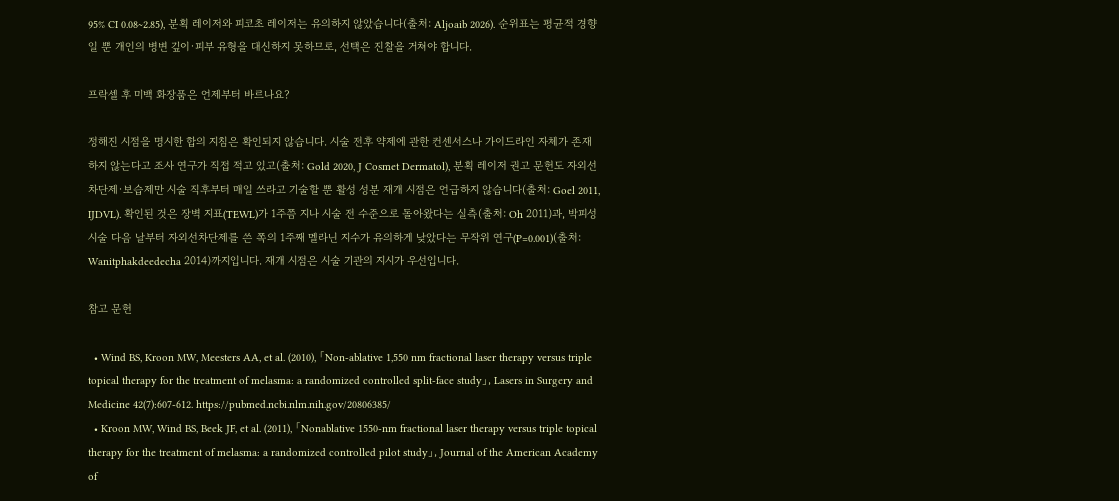95% CI 0.08~2.85), 분획 레이저와 피코초 레이저는 유의하지 않았습니다(출처: Aljoaib 2026). 순위표는 평균적 경향일 뿐 개인의 병변 깊이·피부 유형을 대신하지 못하므로, 선택은 진찰을 거쳐야 합니다.

프락셀 후 미백 화장품은 언제부터 바르나요?

정해진 시점을 명시한 합의 지침은 확인되지 않습니다. 시술 전후 약제에 관한 컨센서스나 가이드라인 자체가 존재하지 않는다고 조사 연구가 직접 적고 있고(출처: Gold 2020, J Cosmet Dermatol), 분획 레이저 권고 문헌도 자외선차단제·보습제만 시술 직후부터 매일 쓰라고 기술할 뿐 활성 성분 재개 시점은 언급하지 않습니다(출처: Goel 2011, IJDVL). 확인된 것은 장벽 지표(TEWL)가 1주쯤 지나 시술 전 수준으로 돌아왔다는 실측(출처: Oh 2011)과, 박피성 시술 다음 날부터 자외선차단제를 쓴 쪽의 1주째 멜라닌 지수가 유의하게 낮았다는 무작위 연구(P=0.001)(출처: Wanitphakdeedecha 2014)까지입니다. 재개 시점은 시술 기관의 지시가 우선입니다.

참고 문헌

  • Wind BS, Kroon MW, Meesters AA, et al. (2010), 「Non-ablative 1,550 nm fractional laser therapy versus triple topical therapy for the treatment of melasma: a randomized controlled split-face study」, Lasers in Surgery and Medicine 42(7):607-612. https://pubmed.ncbi.nlm.nih.gov/20806385/
  • Kroon MW, Wind BS, Beek JF, et al. (2011), 「Nonablative 1550-nm fractional laser therapy versus triple topical therapy for the treatment of melasma: a randomized controlled pilot study」, Journal of the American Academy of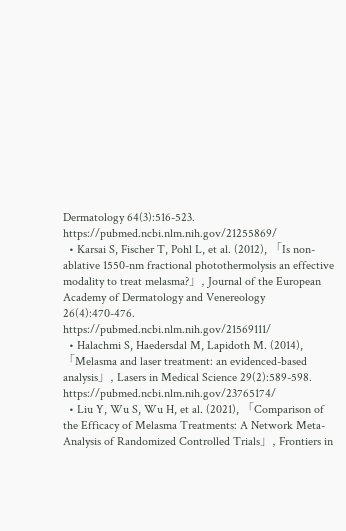Dermatology 64(3):516-523. https://pubmed.ncbi.nlm.nih.gov/21255869/
  • Karsai S, Fischer T, Pohl L, et al. (2012), 「Is non-ablative 1550-nm fractional photothermolysis an effective modality to treat melasma?」, Journal of the European Academy of Dermatology and Venereology 26(4):470-476. https://pubmed.ncbi.nlm.nih.gov/21569111/
  • Halachmi S, Haedersdal M, Lapidoth M. (2014), 「Melasma and laser treatment: an evidenced-based analysis」, Lasers in Medical Science 29(2):589-598. https://pubmed.ncbi.nlm.nih.gov/23765174/
  • Liu Y, Wu S, Wu H, et al. (2021), 「Comparison of the Efficacy of Melasma Treatments: A Network Meta-Analysis of Randomized Controlled Trials」, Frontiers in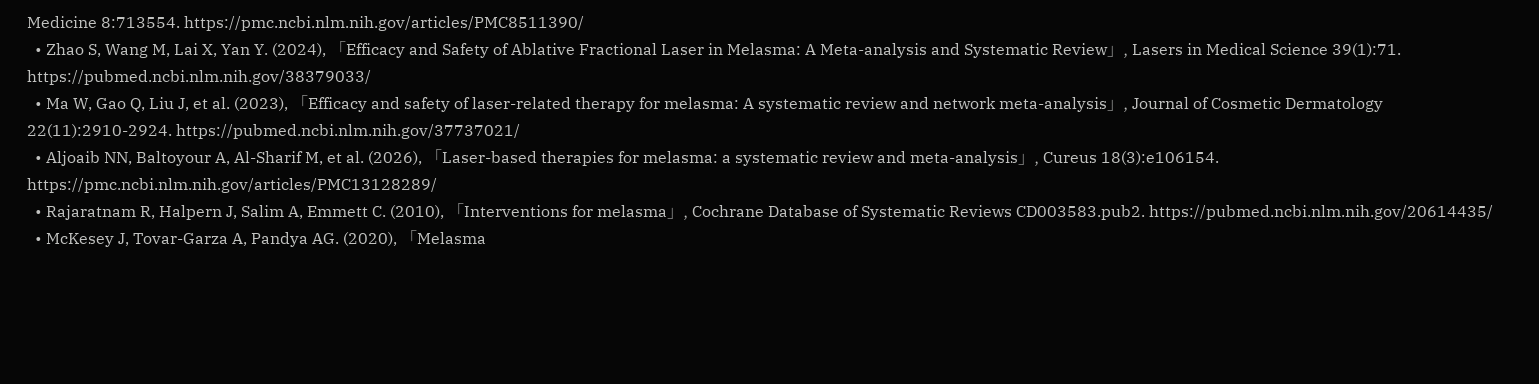Medicine 8:713554. https://pmc.ncbi.nlm.nih.gov/articles/PMC8511390/
  • Zhao S, Wang M, Lai X, Yan Y. (2024), 「Efficacy and Safety of Ablative Fractional Laser in Melasma: A Meta-analysis and Systematic Review」, Lasers in Medical Science 39(1):71. https://pubmed.ncbi.nlm.nih.gov/38379033/
  • Ma W, Gao Q, Liu J, et al. (2023), 「Efficacy and safety of laser-related therapy for melasma: A systematic review and network meta-analysis」, Journal of Cosmetic Dermatology 22(11):2910-2924. https://pubmed.ncbi.nlm.nih.gov/37737021/
  • Aljoaib NN, Baltoyour A, Al-Sharif M, et al. (2026), 「Laser-based therapies for melasma: a systematic review and meta-analysis」, Cureus 18(3):e106154. https://pmc.ncbi.nlm.nih.gov/articles/PMC13128289/
  • Rajaratnam R, Halpern J, Salim A, Emmett C. (2010), 「Interventions for melasma」, Cochrane Database of Systematic Reviews CD003583.pub2. https://pubmed.ncbi.nlm.nih.gov/20614435/
  • McKesey J, Tovar-Garza A, Pandya AG. (2020), 「Melasma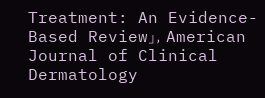Treatment: An Evidence-Based Review」, American Journal of Clinical Dermatology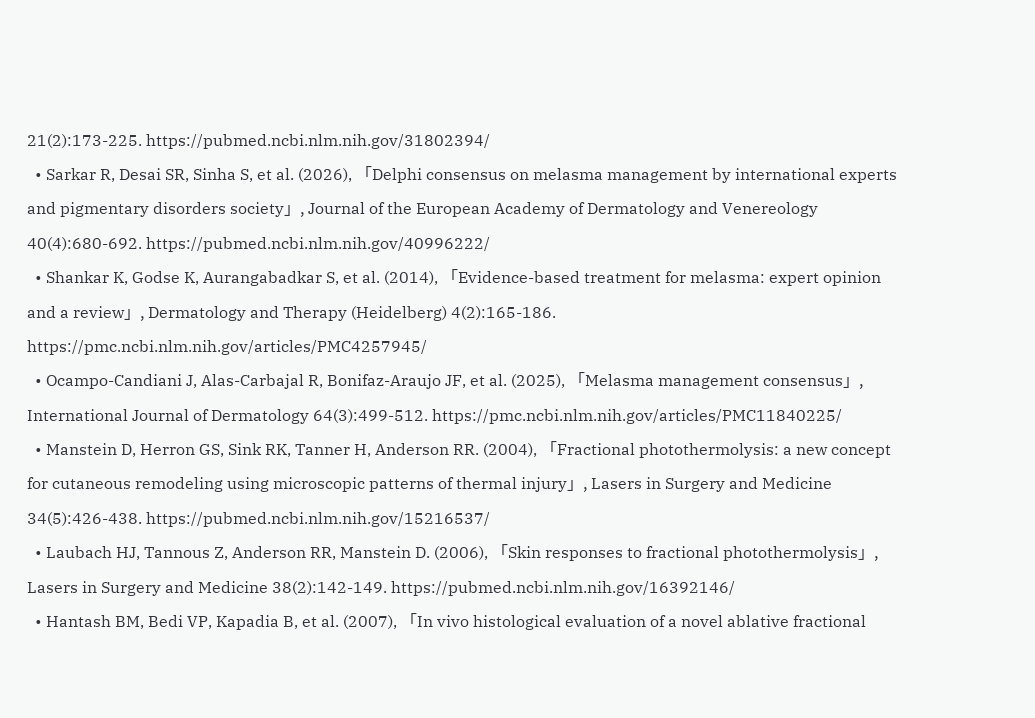21(2):173-225. https://pubmed.ncbi.nlm.nih.gov/31802394/
  • Sarkar R, Desai SR, Sinha S, et al. (2026), 「Delphi consensus on melasma management by international experts and pigmentary disorders society」, Journal of the European Academy of Dermatology and Venereology 40(4):680-692. https://pubmed.ncbi.nlm.nih.gov/40996222/
  • Shankar K, Godse K, Aurangabadkar S, et al. (2014), 「Evidence-based treatment for melasma: expert opinion and a review」, Dermatology and Therapy (Heidelberg) 4(2):165-186. https://pmc.ncbi.nlm.nih.gov/articles/PMC4257945/
  • Ocampo-Candiani J, Alas-Carbajal R, Bonifaz-Araujo JF, et al. (2025), 「Melasma management consensus」, International Journal of Dermatology 64(3):499-512. https://pmc.ncbi.nlm.nih.gov/articles/PMC11840225/
  • Manstein D, Herron GS, Sink RK, Tanner H, Anderson RR. (2004), 「Fractional photothermolysis: a new concept for cutaneous remodeling using microscopic patterns of thermal injury」, Lasers in Surgery and Medicine 34(5):426-438. https://pubmed.ncbi.nlm.nih.gov/15216537/
  • Laubach HJ, Tannous Z, Anderson RR, Manstein D. (2006), 「Skin responses to fractional photothermolysis」, Lasers in Surgery and Medicine 38(2):142-149. https://pubmed.ncbi.nlm.nih.gov/16392146/
  • Hantash BM, Bedi VP, Kapadia B, et al. (2007), 「In vivo histological evaluation of a novel ablative fractional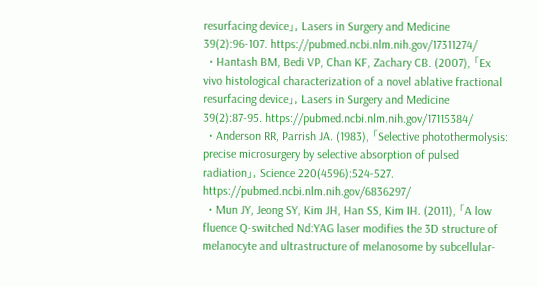resurfacing device」, Lasers in Surgery and Medicine 39(2):96-107. https://pubmed.ncbi.nlm.nih.gov/17311274/
  • Hantash BM, Bedi VP, Chan KF, Zachary CB. (2007), 「Ex vivo histological characterization of a novel ablative fractional resurfacing device」, Lasers in Surgery and Medicine 39(2):87-95. https://pubmed.ncbi.nlm.nih.gov/17115384/
  • Anderson RR, Parrish JA. (1983), 「Selective photothermolysis: precise microsurgery by selective absorption of pulsed radiation」, Science 220(4596):524-527. https://pubmed.ncbi.nlm.nih.gov/6836297/
  • Mun JY, Jeong SY, Kim JH, Han SS, Kim IH. (2011), 「A low fluence Q-switched Nd:YAG laser modifies the 3D structure of melanocyte and ultrastructure of melanosome by subcellular-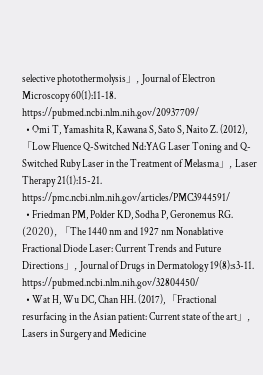selective photothermolysis」, Journal of Electron Microscopy 60(1):11-18. https://pubmed.ncbi.nlm.nih.gov/20937709/
  • Omi T, Yamashita R, Kawana S, Sato S, Naito Z. (2012), 「Low Fluence Q-Switched Nd:YAG Laser Toning and Q-Switched Ruby Laser in the Treatment of Melasma」, Laser Therapy 21(1):15-21. https://pmc.ncbi.nlm.nih.gov/articles/PMC3944591/
  • Friedman PM, Polder KD, Sodha P, Geronemus RG. (2020), 「The 1440 nm and 1927 nm Nonablative Fractional Diode Laser: Current Trends and Future Directions」, Journal of Drugs in Dermatology 19(8):s3-11. https://pubmed.ncbi.nlm.nih.gov/32804450/
  • Wat H, Wu DC, Chan HH. (2017), 「Fractional resurfacing in the Asian patient: Current state of the art」, Lasers in Surgery and Medicine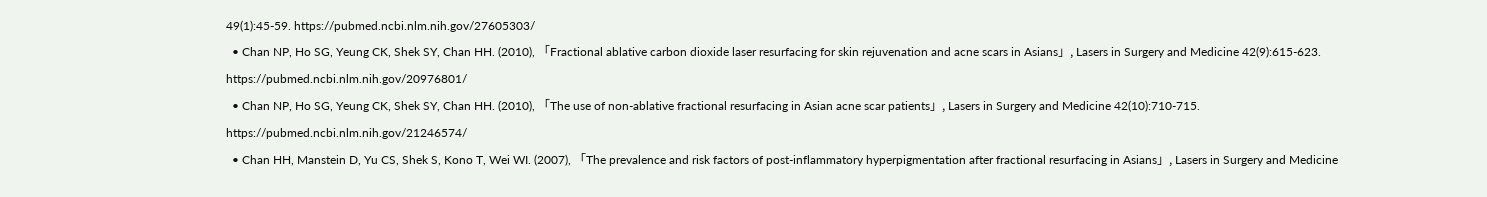49(1):45-59. https://pubmed.ncbi.nlm.nih.gov/27605303/
  • Chan NP, Ho SG, Yeung CK, Shek SY, Chan HH. (2010), 「Fractional ablative carbon dioxide laser resurfacing for skin rejuvenation and acne scars in Asians」, Lasers in Surgery and Medicine 42(9):615-623. https://pubmed.ncbi.nlm.nih.gov/20976801/
  • Chan NP, Ho SG, Yeung CK, Shek SY, Chan HH. (2010), 「The use of non-ablative fractional resurfacing in Asian acne scar patients」, Lasers in Surgery and Medicine 42(10):710-715. https://pubmed.ncbi.nlm.nih.gov/21246574/
  • Chan HH, Manstein D, Yu CS, Shek S, Kono T, Wei WI. (2007), 「The prevalence and risk factors of post-inflammatory hyperpigmentation after fractional resurfacing in Asians」, Lasers in Surgery and Medicine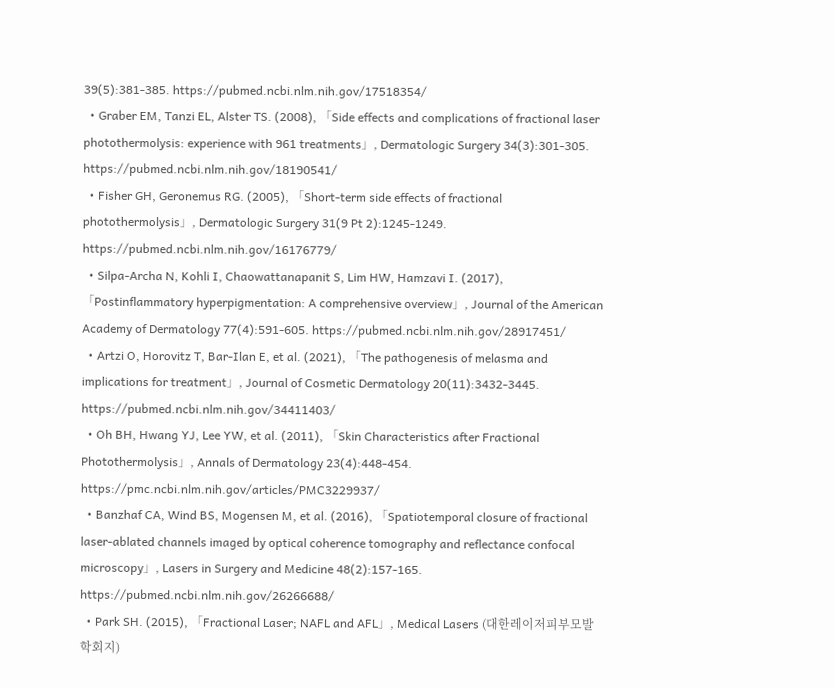39(5):381-385. https://pubmed.ncbi.nlm.nih.gov/17518354/
  • Graber EM, Tanzi EL, Alster TS. (2008), 「Side effects and complications of fractional laser photothermolysis: experience with 961 treatments」, Dermatologic Surgery 34(3):301-305. https://pubmed.ncbi.nlm.nih.gov/18190541/
  • Fisher GH, Geronemus RG. (2005), 「Short-term side effects of fractional photothermolysis」, Dermatologic Surgery 31(9 Pt 2):1245-1249. https://pubmed.ncbi.nlm.nih.gov/16176779/
  • Silpa-Archa N, Kohli I, Chaowattanapanit S, Lim HW, Hamzavi I. (2017), 「Postinflammatory hyperpigmentation: A comprehensive overview」, Journal of the American Academy of Dermatology 77(4):591-605. https://pubmed.ncbi.nlm.nih.gov/28917451/
  • Artzi O, Horovitz T, Bar-Ilan E, et al. (2021), 「The pathogenesis of melasma and implications for treatment」, Journal of Cosmetic Dermatology 20(11):3432-3445. https://pubmed.ncbi.nlm.nih.gov/34411403/
  • Oh BH, Hwang YJ, Lee YW, et al. (2011), 「Skin Characteristics after Fractional Photothermolysis」, Annals of Dermatology 23(4):448-454. https://pmc.ncbi.nlm.nih.gov/articles/PMC3229937/
  • Banzhaf CA, Wind BS, Mogensen M, et al. (2016), 「Spatiotemporal closure of fractional laser-ablated channels imaged by optical coherence tomography and reflectance confocal microscopy」, Lasers in Surgery and Medicine 48(2):157-165. https://pubmed.ncbi.nlm.nih.gov/26266688/
  • Park SH. (2015), 「Fractional Laser; NAFL and AFL」, Medical Lasers (대한레이저피부모발학회지)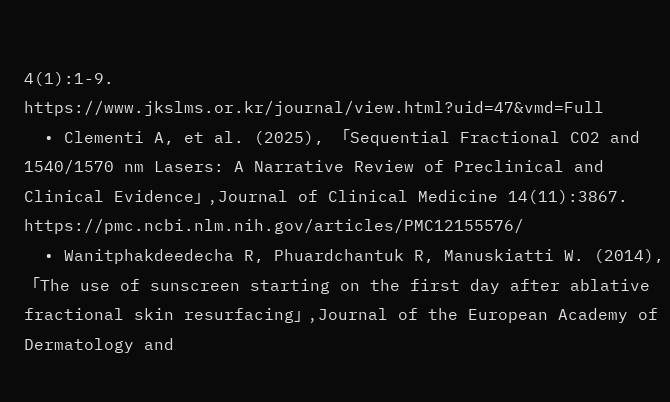4(1):1-9. https://www.jkslms.or.kr/journal/view.html?uid=47&vmd=Full
  • Clementi A, et al. (2025), 「Sequential Fractional CO2 and 1540/1570 nm Lasers: A Narrative Review of Preclinical and Clinical Evidence」, Journal of Clinical Medicine 14(11):3867. https://pmc.ncbi.nlm.nih.gov/articles/PMC12155576/
  • Wanitphakdeedecha R, Phuardchantuk R, Manuskiatti W. (2014), 「The use of sunscreen starting on the first day after ablative fractional skin resurfacing」, Journal of the European Academy of Dermatology and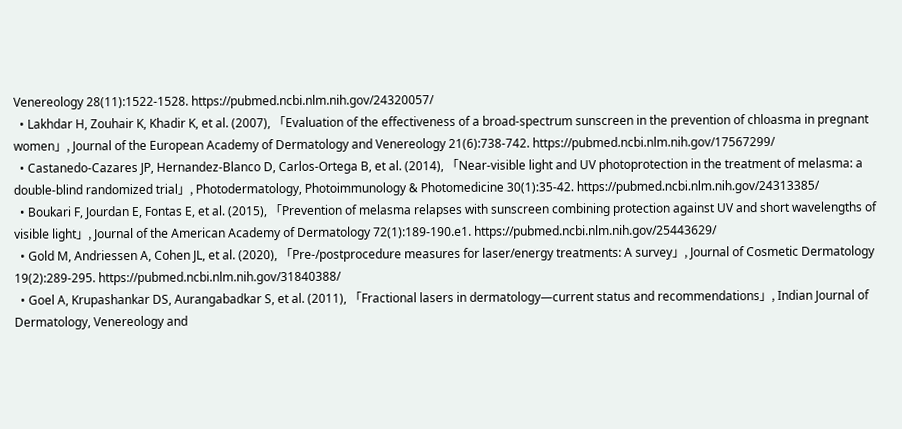Venereology 28(11):1522-1528. https://pubmed.ncbi.nlm.nih.gov/24320057/
  • Lakhdar H, Zouhair K, Khadir K, et al. (2007), 「Evaluation of the effectiveness of a broad-spectrum sunscreen in the prevention of chloasma in pregnant women」, Journal of the European Academy of Dermatology and Venereology 21(6):738-742. https://pubmed.ncbi.nlm.nih.gov/17567299/
  • Castanedo-Cazares JP, Hernandez-Blanco D, Carlos-Ortega B, et al. (2014), 「Near-visible light and UV photoprotection in the treatment of melasma: a double-blind randomized trial」, Photodermatology, Photoimmunology & Photomedicine 30(1):35-42. https://pubmed.ncbi.nlm.nih.gov/24313385/
  • Boukari F, Jourdan E, Fontas E, et al. (2015), 「Prevention of melasma relapses with sunscreen combining protection against UV and short wavelengths of visible light」, Journal of the American Academy of Dermatology 72(1):189-190.e1. https://pubmed.ncbi.nlm.nih.gov/25443629/
  • Gold M, Andriessen A, Cohen JL, et al. (2020), 「Pre-/postprocedure measures for laser/energy treatments: A survey」, Journal of Cosmetic Dermatology 19(2):289-295. https://pubmed.ncbi.nlm.nih.gov/31840388/
  • Goel A, Krupashankar DS, Aurangabadkar S, et al. (2011), 「Fractional lasers in dermatology—current status and recommendations」, Indian Journal of Dermatology, Venereology and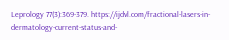Leprology 77(3):369-379. https://ijdvl.com/fractional-lasers-in-dermatology-current-status-and-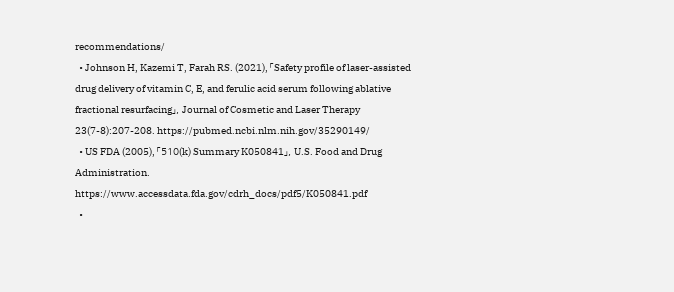recommendations/
  • Johnson H, Kazemi T, Farah RS. (2021), 「Safety profile of laser-assisted drug delivery of vitamin C, E, and ferulic acid serum following ablative fractional resurfacing」, Journal of Cosmetic and Laser Therapy 23(7-8):207-208. https://pubmed.ncbi.nlm.nih.gov/35290149/
  • US FDA (2005), 「510(k) Summary K050841」, U.S. Food and Drug Administration. https://www.accessdata.fda.gov/cdrh_docs/pdf5/K050841.pdf
  •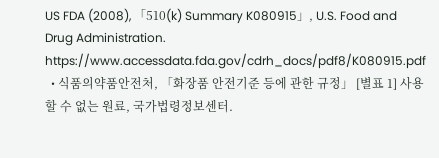US FDA (2008), 「510(k) Summary K080915」, U.S. Food and Drug Administration. https://www.accessdata.fda.gov/cdrh_docs/pdf8/K080915.pdf
  • 식품의약품안전처, 「화장품 안전기준 등에 관한 규정」 [별표 1] 사용할 수 없는 원료, 국가법령정보센터.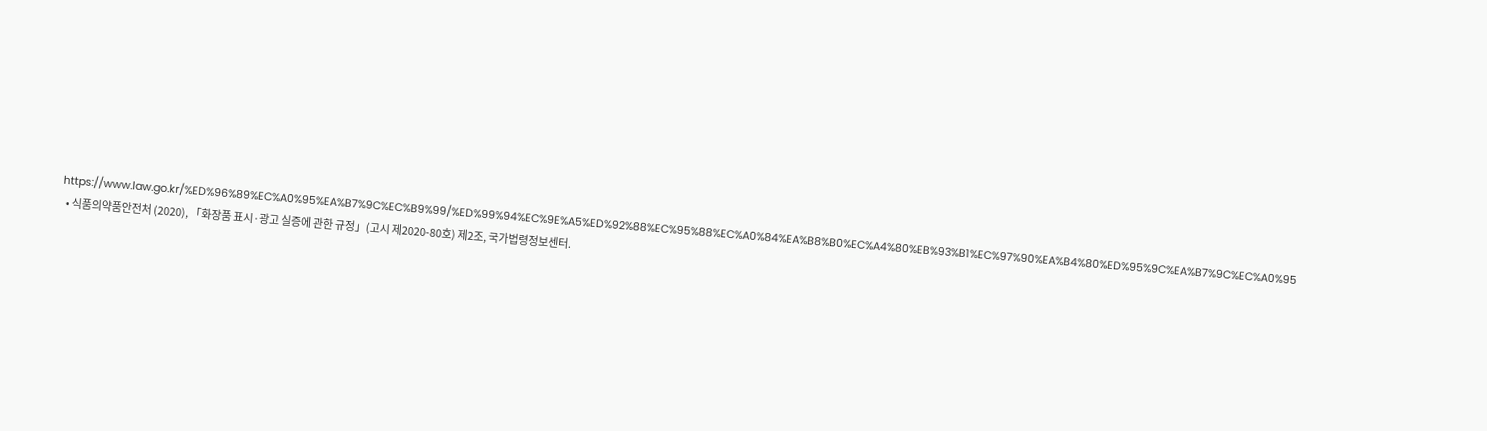https://www.law.go.kr/%ED%96%89%EC%A0%95%EA%B7%9C%EC%B9%99/%ED%99%94%EC%9E%A5%ED%92%88%EC%95%88%EC%A0%84%EA%B8%B0%EC%A4%80%EB%93%B1%EC%97%90%EA%B4%80%ED%95%9C%EA%B7%9C%EC%A0%95
  • 식품의약품안전처 (2020), 「화장품 표시·광고 실증에 관한 규정」(고시 제2020-80호) 제2조, 국가법령정보센터.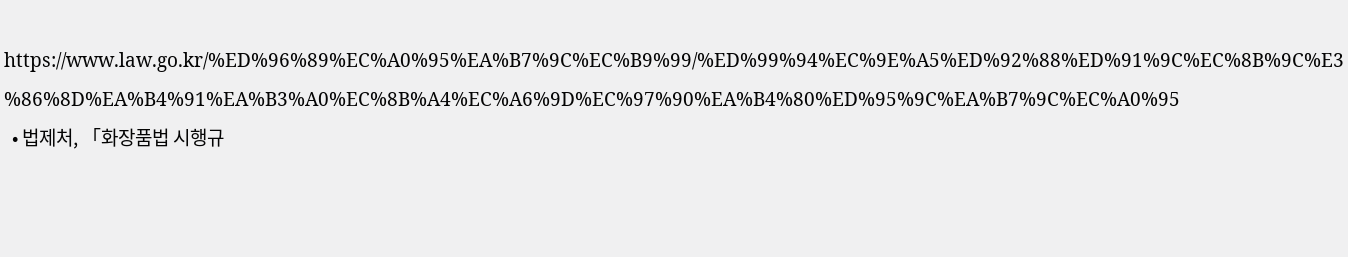https://www.law.go.kr/%ED%96%89%EC%A0%95%EA%B7%9C%EC%B9%99/%ED%99%94%EC%9E%A5%ED%92%88%ED%91%9C%EC%8B%9C%E3%86%8D%EA%B4%91%EA%B3%A0%EC%8B%A4%EC%A6%9D%EC%97%90%EA%B4%80%ED%95%9C%EA%B7%9C%EC%A0%95
  • 법제처, 「화장품법 시행규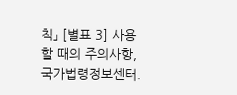칙」 [별표 3] 사용할 때의 주의사항, 국가법령정보센터.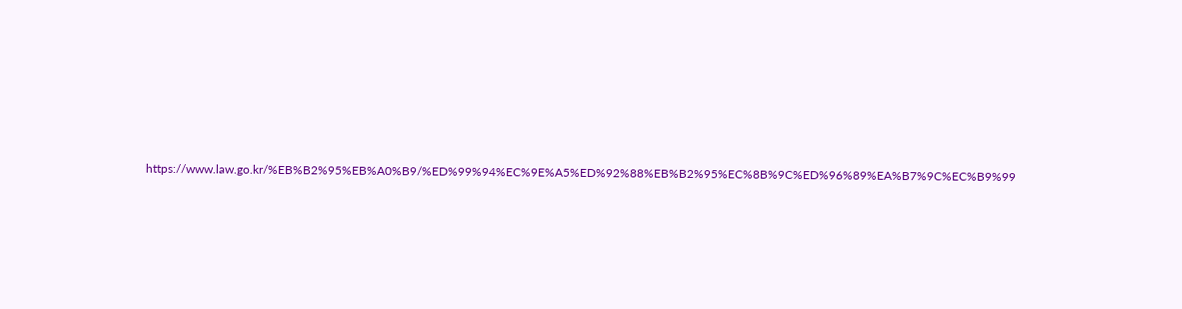https://www.law.go.kr/%EB%B2%95%EB%A0%B9/%ED%99%94%EC%9E%A5%ED%92%88%EB%B2%95%EC%8B%9C%ED%96%89%EA%B7%9C%EC%B9%99